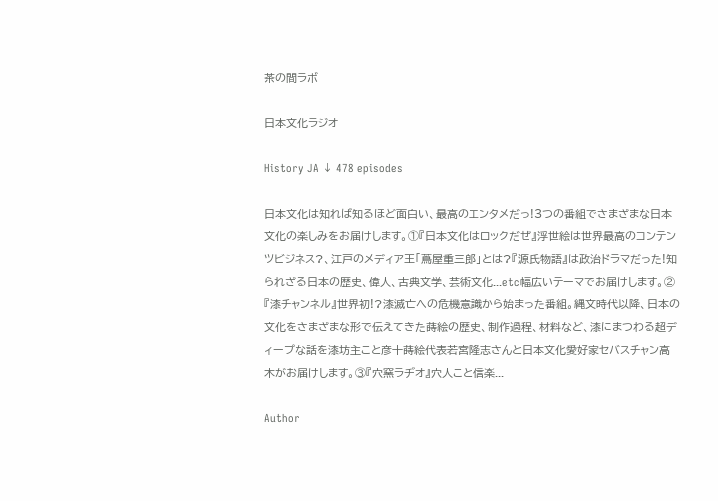茶の間ラボ

日本文化ラジオ

History JA ↓ 478 episodes

日本文化は知れば知るほど面白い、最高のエンタメだっ!3つの番組でさまざまな日本文化の楽しみをお届けします。①『日本文化はロックだぜ』浮世絵は世界最高のコンテンツビジネス?、江戸のメディア王「蔦屋重三郎」とは?『源氏物語』は政治ドラマだった!知られざる日本の歴史、偉人、古典文学、芸術文化...etc幅広いテーマでお届けします。②『漆チャンネル』世界初!?漆滅亡への危機意識から始まった番組。縄文時代以降、日本の文化をさまざまな形で伝えてきた蒔絵の歴史、制作過程、材料など、漆にまつわる超ディープな話を漆坊主こと彦十蒔絵代表若宮隆志さんと日本文化愛好家セバスチャン高木がお届けします。③『穴窯ラヂオ』穴人こと信楽...

Author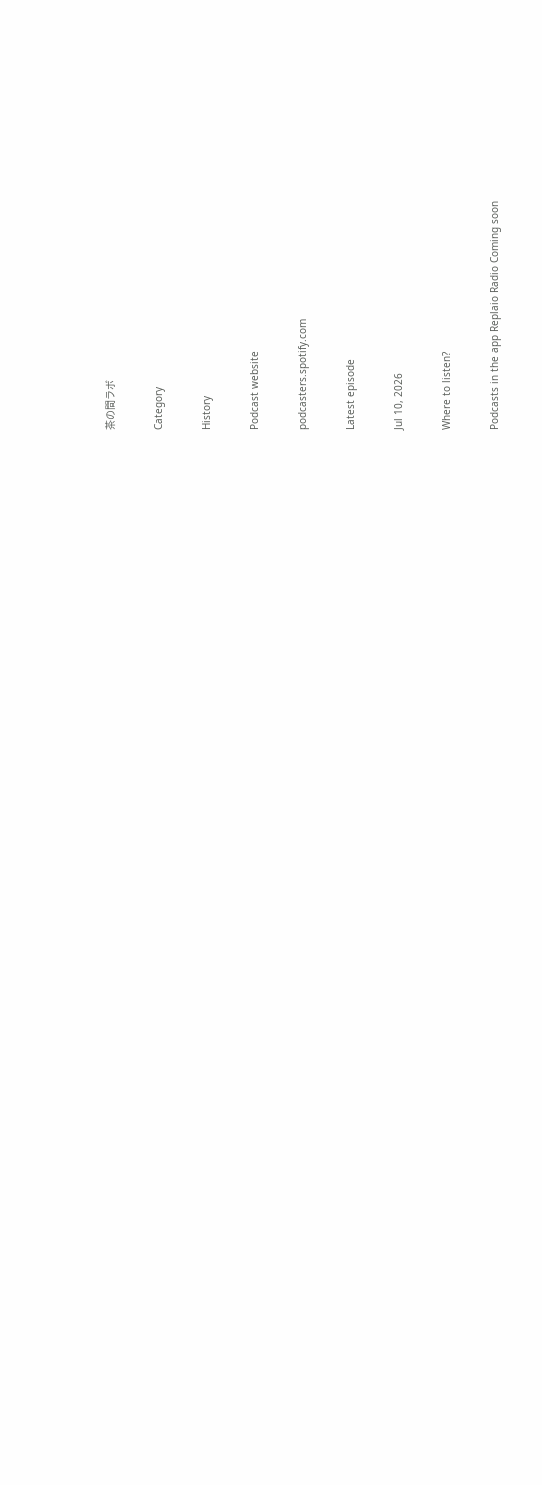茶の間ラボ

Category

History

Podcast website

podcasters.spotify.com

Latest episode

Jul 10, 2026

Where to listen?

Podcasts in the app Replaio Radio Coming soon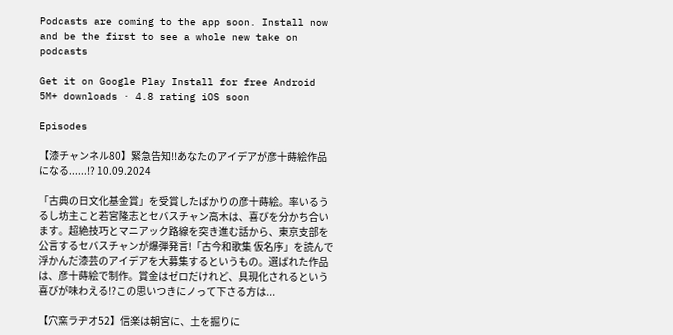Podcasts are coming to the app soon. Install now and be the first to see a whole new take on podcasts

Get it on Google Play Install for free Android 5M+ downloads · 4.8 rating iOS soon

Episodes

【漆チャンネル80】緊急告知!!あなたのアイデアが彦十蒔絵作品になる......!? 10.09.2024

「古典の日文化基金賞」を受賞したばかりの彦十蒔絵。率いるうるし坊主こと若宮隆志とセバスチャン高木は、喜びを分かち合います。超絶技巧とマニアック路線を突き進む話から、東京支部を公言するセバスチャンが爆弾発言!「古今和歌集 仮名序」を読んで浮かんだ漆芸のアイデアを大募集するというもの。選ばれた作品は、彦十蒔絵で制作。賞金はゼロだけれど、具現化されるという喜びが味わえる!?この思いつきにノって下さる方は...

【穴窯ラヂオ52】信楽は朝宮に、土を掘りに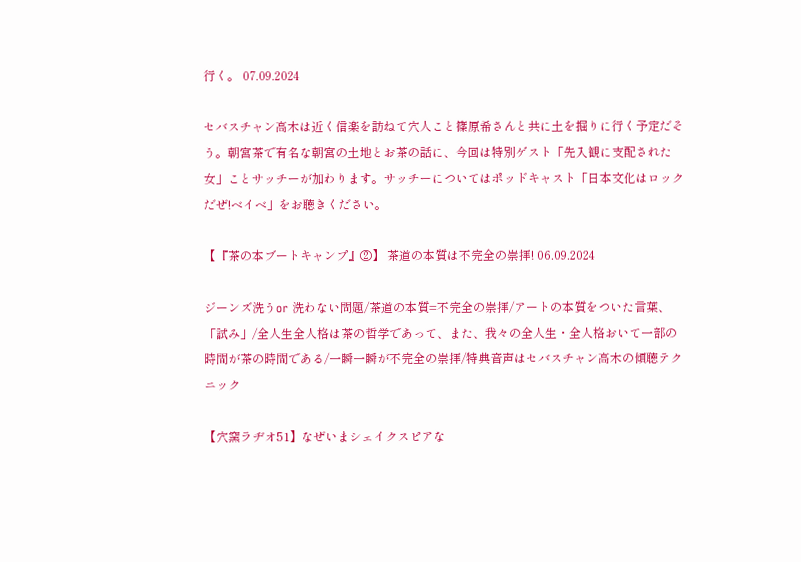行く。 07.09.2024

セバスチャン高木は近く信楽を訪ねて穴人こと篠原希さんと共に土を掘りに行く予定だそう。朝宮茶で有名な朝宮の土地とお茶の話に、今回は特別ゲスト「先入観に支配された女」ことサッチーが加わります。サッチーについてはポッドキャスト「日本文化はロックだぜ!ベイベ」をお聴きください。

【『茶の本ブートキャンプ』②】 茶道の本質は不完全の崇拝! 06.09.2024

ジーンズ洗うor 洗わない問題/茶道の本質=不完全の崇拝/アートの本質をついた言葉、「試み」/全人生全人格は茶の哲学であって、また、我々の全人生・全人格おいて一部の時間が茶の時間である/一瞬一瞬が不完全の崇拝/特典音声はセバスチャン高木の傾聴テクニック

【穴窯ラヂオ51】なぜいまシェイクスピアな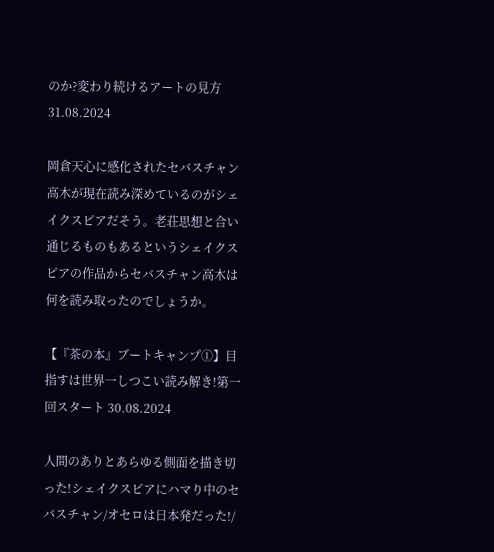のか?変わり続けるアートの見方 31.08.2024

岡倉天心に感化されたセバスチャン高木が現在読み深めているのがシェイクスピアだそう。老荘思想と合い通じるものもあるというシェイクスピアの作品からセバスチャン高木は何を読み取ったのでしょうか。

【『茶の本』ブートキャンプ①】目指すは世界一しつこい読み解き!第一回スタート 30.08.2024

人間のありとあらゆる側面を描き切った!シェイクスピアにハマり中のセバスチャン/オセロは日本発だった!/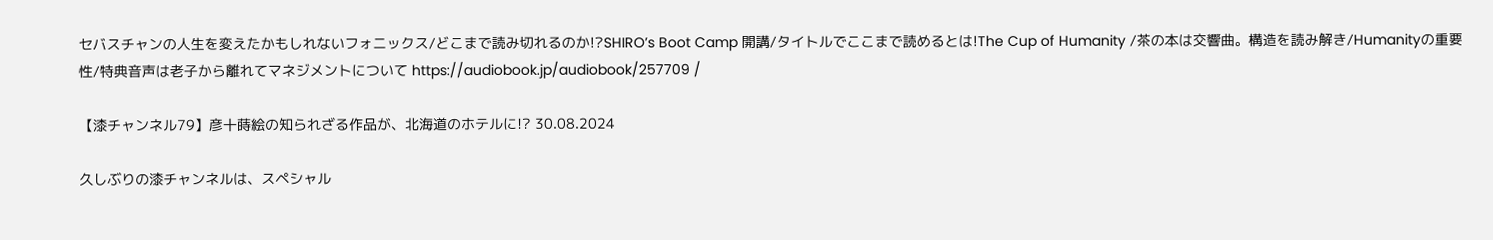セバスチャンの人生を変えたかもしれないフォニックス/どこまで読み切れるのか!?SHIRO’s Boot Camp 開講/タイトルでここまで読めるとは!The Cup of Humanity /茶の本は交響曲。構造を読み解き/Humanityの重要性/特典音声は老子から離れてマネジメントについて https://audiobook.jp/audiobook/257709 /

【漆チャンネル79】彦十蒔絵の知られざる作品が、北海道のホテルに!? 30.08.2024

久しぶりの漆チャンネルは、スペシャル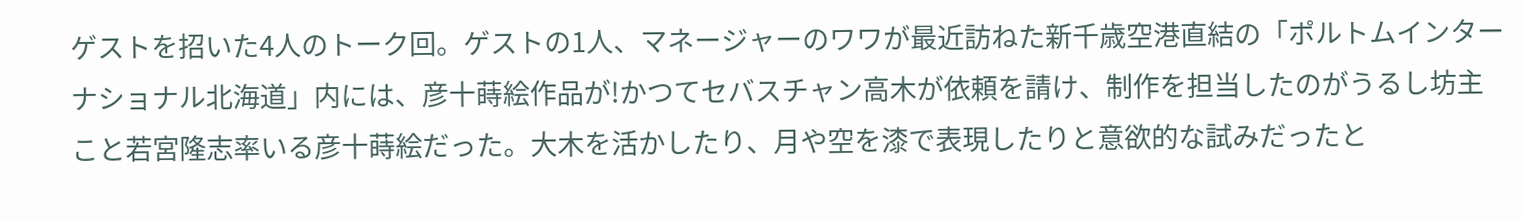ゲストを招いた4人のトーク回。ゲストの1人、マネージャーのワワが最近訪ねた新千歳空港直結の「ポルトムインターナショナル北海道」内には、彦十蒔絵作品が!かつてセバスチャン高木が依頼を請け、制作を担当したのがうるし坊主こと若宮隆志率いる彦十蒔絵だった。大木を活かしたり、月や空を漆で表現したりと意欲的な試みだったと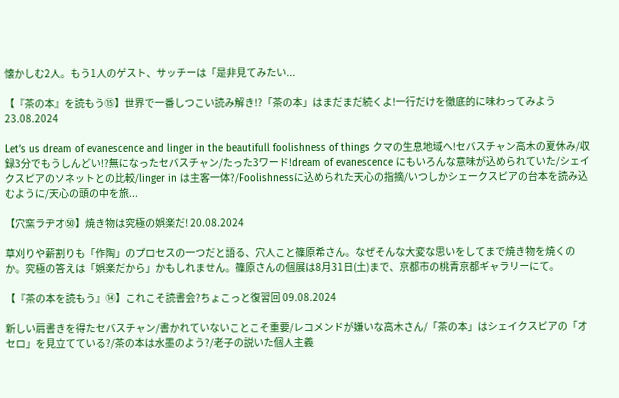懐かしむ2人。もう1人のゲスト、サッチーは「是非見てみたい...

【『茶の本』を読もう⑮】世界で一番しつこい読み解き!?「茶の本」はまだまだ続くよ!一行だけを徹底的に味わってみよう 23.08.2024

Let’s us dream of evanescence and linger in the beautifull foolishness of things クマの生息地域へ!セバスチャン高木の夏休み/収録3分でもうしんどい!?無になったセバスチャン/たった3ワード!dream of evanescence にもいろんな意味が込められていた/シェイクスピアのソネットとの比較/linger in は主客一体?/Foolishnessに込められた天心の指摘/いつしかシェークスピアの台本を読み込むように/天心の頭の中を旅...

【穴窯ラヂオ㊿】焼き物は究極の娯楽だ! 20.08.2024

草刈りや薪割りも「作陶」のプロセスの一つだと語る、穴人こと篠原希さん。なぜそんな大変な思いをしてまで焼き物を焼くのか。究極の答えは「娯楽だから」かもしれません。篠原さんの個展は8月31日(土)まで、京都市の桃青京都ギャラリーにて。

【『茶の本を読もう』⑭】これこそ読書会?ちょこっと復習回 09.08.2024

新しい肩書きを得たセバスチャン/書かれていないことこそ重要/レコメンドが嫌いな高木さん/「茶の本」はシェイクスピアの「オセロ」を見立てている?/茶の本は水墨のよう?/老子の説いた個人主義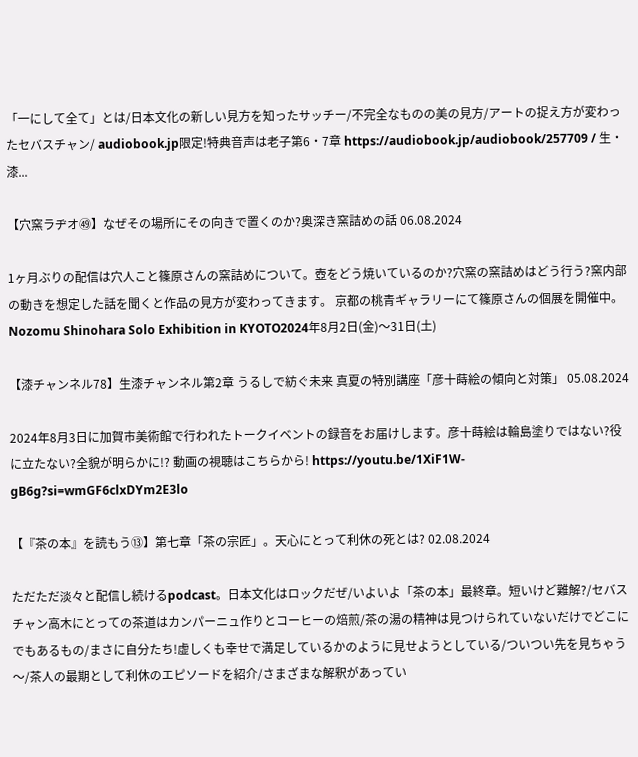「一にして全て」とは/日本文化の新しい見方を知ったサッチー/不完全なものの美の見方/アートの捉え方が変わったセバスチャン/ audiobook.jp限定!特典音声は老子第6・7章 https://audiobook.jp/audiobook/257709 / 生・漆...

【穴窯ラヂオ㊾】なぜその場所にその向きで置くのか?奥深き窯詰めの話 06.08.2024

1ヶ月ぶりの配信は穴人こと篠原さんの窯詰めについて。壺をどう焼いているのか?穴窯の窯詰めはどう行う?窯内部の動きを想定した話を聞くと作品の見方が変わってきます。 京都の桃青ギャラリーにて篠原さんの個展を開催中。 Nozomu Shinohara Solo Exhibition in KYOTO2024年8月2日(金)〜31日(土)

【漆チャンネル78】生漆チャンネル第2章 うるしで紡ぐ未来 真夏の特別講座「彦十蒔絵の傾向と対策」 05.08.2024

2024年8月3日に加賀市美術館で行われたトークイベントの録音をお届けします。彦十蒔絵は輪島塗りではない?役に立たない?全貌が明らかに!? 動画の視聴はこちらから! https://youtu.be/1XiF1W-gB6g?si=wmGF6clxDYm2E3lo

【『茶の本』を読もう⑬】第七章「茶の宗匠」。天心にとって利休の死とは? 02.08.2024

ただただ淡々と配信し続けるpodcast。日本文化はロックだぜ/いよいよ「茶の本」最終章。短いけど難解?/セバスチャン高木にとっての茶道はカンパーニュ作りとコーヒーの焙煎/茶の湯の精神は見つけられていないだけでどこにでもあるもの/まさに自分たち!虚しくも幸せで満足しているかのように見せようとしている/ついつい先を見ちゃう〜/茶人の最期として利休のエピソードを紹介/さまざまな解釈があってい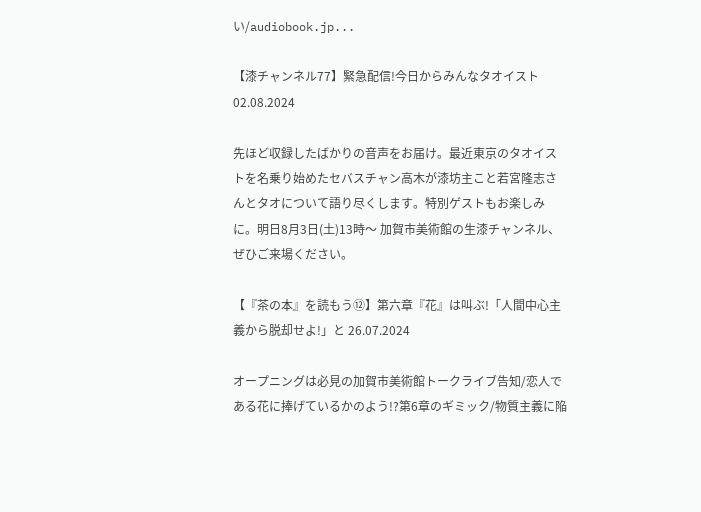い/audiobook.jp...

【漆チャンネル77】緊急配信!今日からみんなタオイスト 02.08.2024

先ほど収録したばかりの音声をお届け。最近東京のタオイストを名乗り始めたセバスチャン高木が漆坊主こと若宮隆志さんとタオについて語り尽くします。特別ゲストもお楽しみに。明日8月3日(土)13時〜 加賀市美術館の生漆チャンネル、ぜひご来場ください。

【『茶の本』を読もう⑫】第六章『花』は叫ぶ!「人間中心主義から脱却せよ!」と 26.07.2024

オープニングは必見の加賀市美術館トークライブ告知/恋人である花に捧げているかのよう!?第6章のギミック/物質主義に陥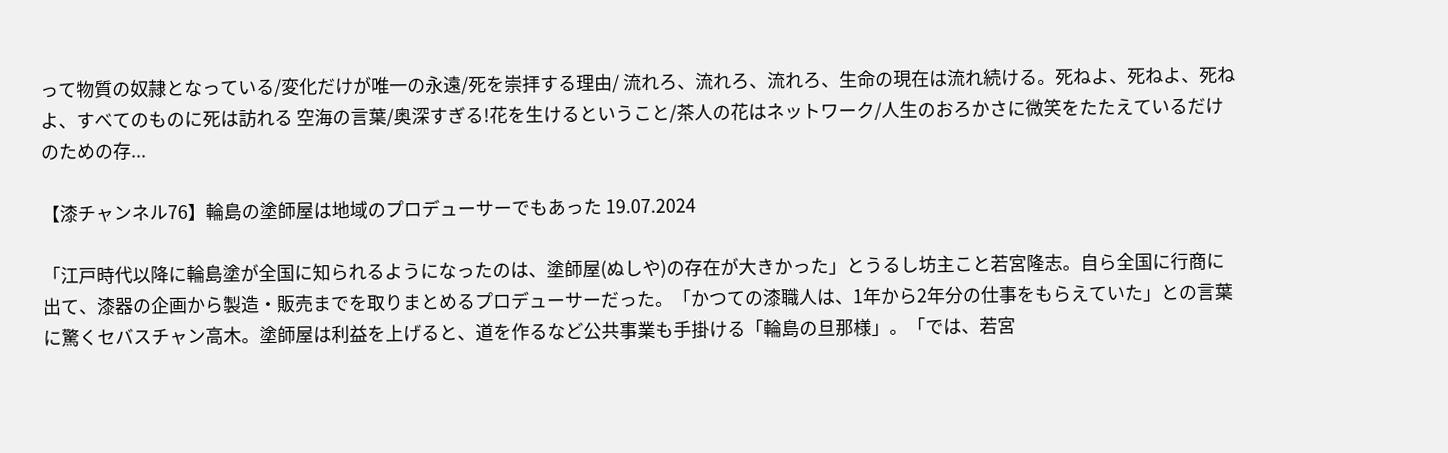って物質の奴隷となっている/変化だけが唯一の永遠/死を崇拝する理由/ 流れろ、流れろ、流れろ、生命の現在は流れ続ける。死ねよ、死ねよ、死ねよ、すべてのものに死は訪れる 空海の言葉/奥深すぎる!花を生けるということ/茶人の花はネットワーク/人生のおろかさに微笑をたたえているだけのための存...

【漆チャンネル76】輪島の塗師屋は地域のプロデューサーでもあった 19.07.2024

「江戸時代以降に輪島塗が全国に知られるようになったのは、塗師屋(ぬしや)の存在が大きかった」とうるし坊主こと若宮隆志。自ら全国に行商に出て、漆器の企画から製造・販売までを取りまとめるプロデューサーだった。「かつての漆職人は、1年から2年分の仕事をもらえていた」との言葉に驚くセバスチャン高木。塗師屋は利益を上げると、道を作るなど公共事業も手掛ける「輪島の旦那様」。「では、若宮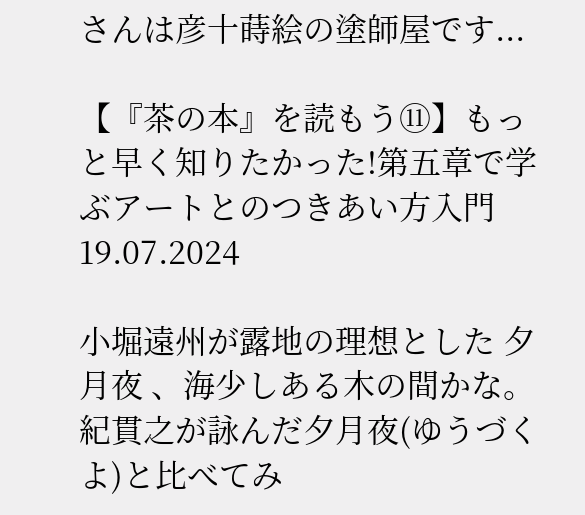さんは彦十蒔絵の塗師屋です...

【『茶の本』を読もう⑪】もっと早く知りたかった!第五章で学ぶアートとのつきあい方入門 19.07.2024

小堀遠州が露地の理想とした 夕月夜 、海少しある木の間かな。紀貫之が詠んだ夕月夜(ゆうづくよ)と比べてみ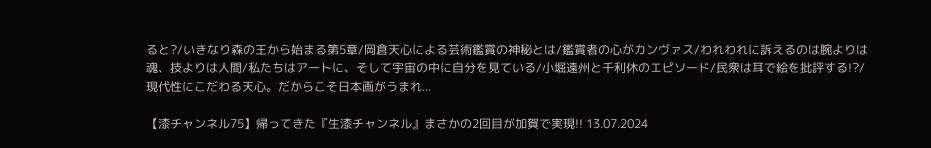ると?/いきなり森の王から始まる第5章/岡倉天心による芸術鑑賞の神秘とは/鑑賞者の心がカンヴァス/われわれに訴えるのは腕よりは魂、技よりは人間/私たちはアートに、そして宇宙の中に自分を見ている/小堀遠州と千利休のエピソード/民衆は耳で絵を批評する!?/現代性にこだわる天心。だからこそ日本画がうまれ...

【漆チャンネル75】帰ってきた『生漆チャンネル』まさかの2回目が加賀で実現!! 13.07.2024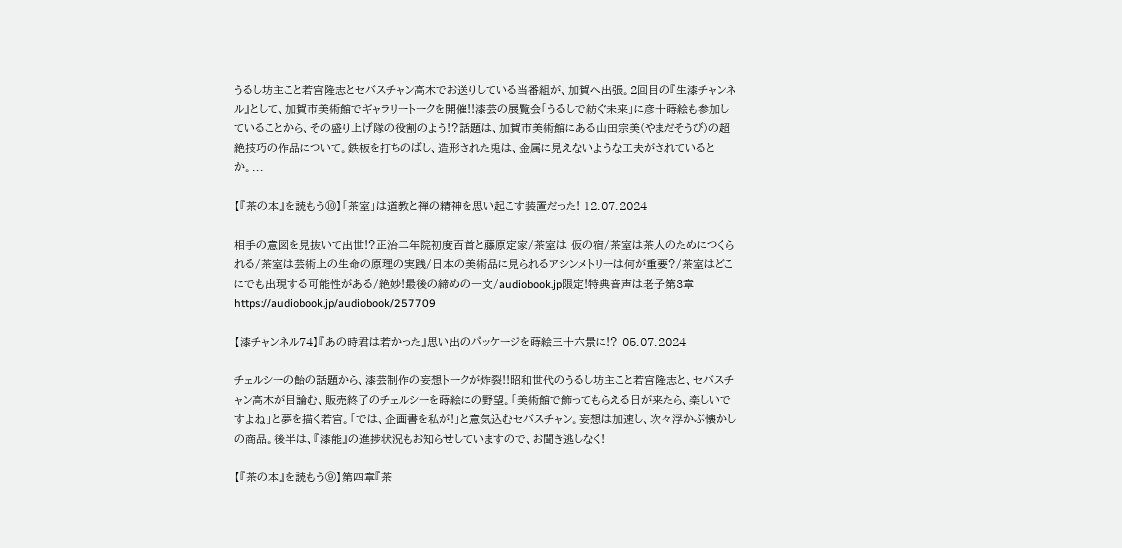うるし坊主こと若宮隆志とセバスチャン高木でお送りしている当番組が、加賀へ出張。2回目の『生漆チャンネル』として、加賀市美術館でギャラリートークを開催!!漆芸の展覧会「うるしで紡ぐ未来」に彦十蒔絵も参加していることから、その盛り上げ隊の役割のよう!?話題は、加賀市美術館にある山田宗美(やまだそうび)の超絶技巧の作品について。鉄板を打ちのばし、造形された兎は、金属に見えないような工夫がされているとか。...

【『茶の本』を読もう⑩】「茶室」は道教と禅の精神を思い起こす装置だった! 12.07.2024

相手の意図を見抜いて出世!?正治二年院初度百首と藤原定家/茶室は 仮の宿/茶室は茶人のためにつくられる/茶室は芸術上の生命の原理の実践/日本の美術品に見られるアシンメトリーは何が重要?/茶室はどこにでも出現する可能性がある/絶妙!最後の締めの一文/audiobook.jp限定!特典音声は老子第3章 https://audiobook.jp/audiobook/257709

【漆チャンネル74】『あの時君は若かった』思い出のパッケージを蒔絵三十六景に!? 05.07.2024

チェルシーの飴の話題から、漆芸制作の妄想トークが炸裂!!昭和世代のうるし坊主こと若宮隆志と、セバスチャン高木が目論む、販売終了のチェルシーを蒔絵にの野望。「美術館で飾ってもらえる日が来たら、楽しいですよね」と夢を描く若宮。「では、企画書を私が!」と意気込むセバスチャン。妄想は加速し、次々浮かぶ懐かしの商品。後半は、『漆能』の進捗状況もお知らせしていますので、お聞き逃しなく!

【『茶の本』を読もう⑨】第四章『茶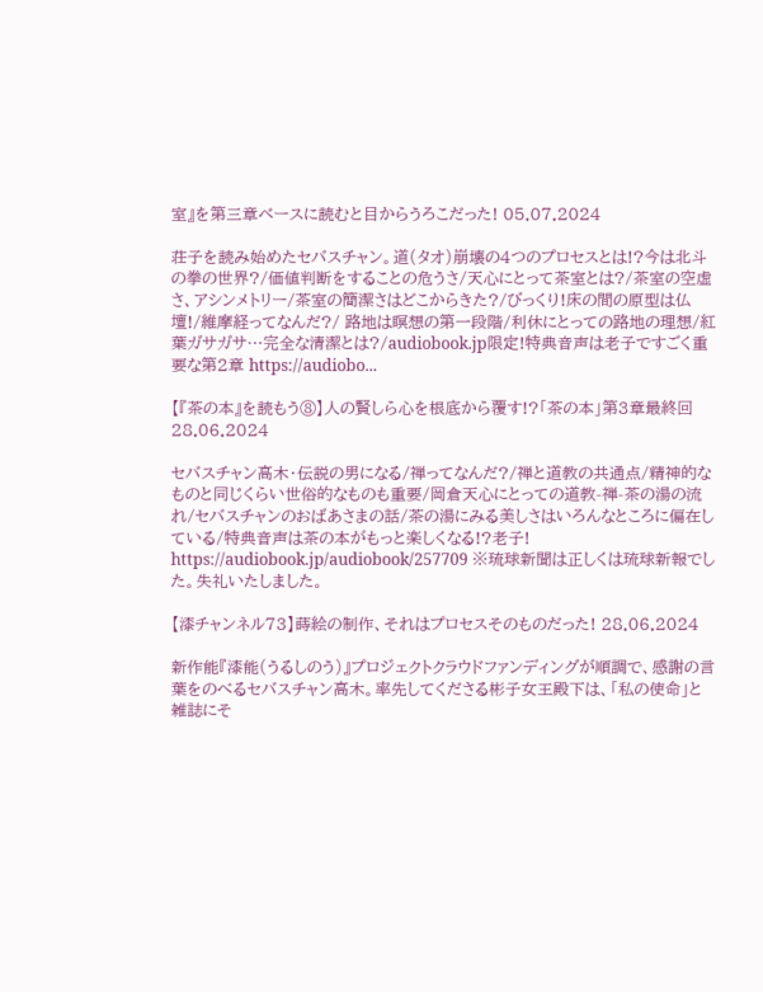室』を第三章ベースに読むと目からうろこだった! 05.07.2024

荘子を読み始めたセバスチャン。道(タオ)崩壊の4つのプロセスとは!?今は北斗の拳の世界?/価値判断をすることの危うさ/天心にとって茶室とは?/茶室の空虚さ、アシンメトリー/茶室の簡潔さはどこからきた?/びっくり!床の間の原型は仏壇!/維摩経ってなんだ?/ 路地は瞑想の第一段階/利休にとっての路地の理想/紅葉ガサガサ…完全な清潔とは?/audiobook.jp限定!特典音声は老子ですごく重要な第2章 https://audiobo...

【『茶の本』を読もう⑧】人の賢しら心を根底から覆す!?「茶の本」第3章最終回 28.06.2024

セバスチャン高木・伝説の男になる/禅ってなんだ?/禅と道教の共通点/精神的なものと同じくらい世俗的なものも重要/岡倉天心にとっての道教-禅-茶の湯の流れ/セバスチャンのおばあさまの話/茶の湯にみる美しさはいろんなところに偏在している/特典音声は茶の本がもっと楽しくなる!?老子! https://audiobook.jp/audiobook/257709 ※琉球新聞は正しくは琉球新報でした。失礼いたしました。

【漆チャンネル73】蒔絵の制作、それはプロセスそのものだった! 28.06.2024

新作能『漆能(うるしのう)』プロジェクトクラウドファンディングが順調で、感謝の言葉をのべるセバスチャン高木。率先してくださる彬子女王殿下は、「私の使命」と雑誌にそ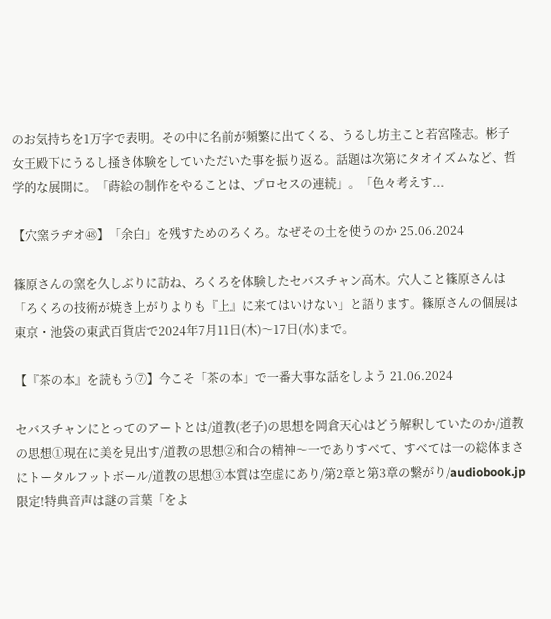のお気持ちを1万字で表明。その中に名前が頻繁に出てくる、うるし坊主こと若宮隆志。彬子女王殿下にうるし掻き体験をしていただいた事を振り返る。話題は次第にタオイズムなど、哲学的な展開に。「蒔絵の制作をやることは、プロセスの連続」。「色々考えす...

【穴窯ラヂオ㊽】「余白」を残すためのろくろ。なぜその土を使うのか 25.06.2024

篠原さんの窯を久しぶりに訪ね、ろくろを体験したセバスチャン高木。穴人こと篠原さんは「ろくろの技術が焼き上がりよりも『上』に来てはいけない」と語ります。篠原さんの個展は東京・池袋の東武百貨店で2024年7月11日(木)〜17日(水)まで。

【『茶の本』を読もう⑦】今こそ「茶の本」で一番大事な話をしよう 21.06.2024

セバスチャンにとってのアートとは/道教(老子)の思想を岡倉天心はどう解釈していたのか/道教の思想①現在に美を見出す/道教の思想②和合の精神〜一でありすべて、すべては一の総体まさにトータルフットボール/道教の思想③本質は空虚にあり/第2章と第3章の繋がり/audiobook.jp限定!特典音声は謎の言葉「をよ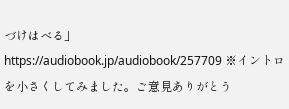づけはべる」 https://audiobook.jp/audiobook/257709 ※イントロを小さくしてみました。ご意見ありがとう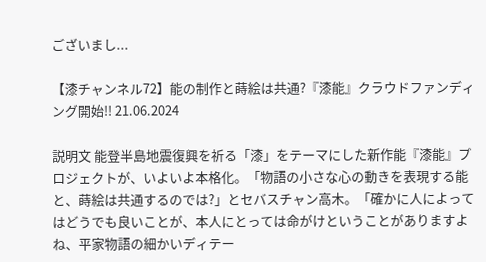ございまし...

【漆チャンネル72】能の制作と蒔絵は共通?『漆能』クラウドファンディング開始!! 21.06.2024

説明文 能登半島地震復興を祈る「漆」をテーマにした新作能『漆能』プロジェクトが、いよいよ本格化。「物語の小さな心の動きを表現する能と、蒔絵は共通するのでは?」とセバスチャン高木。「確かに人によってはどうでも良いことが、本人にとっては命がけということがありますよね、平家物語の細かいディテー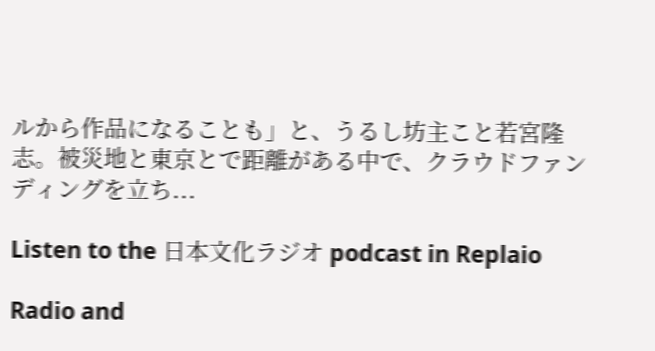ルから作品になることも」と、うるし坊主こと若宮隆志。被災地と東京とで距離がある中で、クラウドファンディングを立ち...

Listen to the 日本文化ラジオ podcast in Replaio

Radio and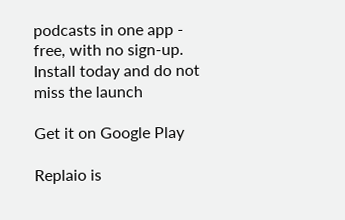podcasts in one app - free, with no sign-up. Install today and do not miss the launch

Get it on Google Play

Replaio is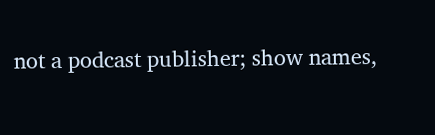not a podcast publisher; show names,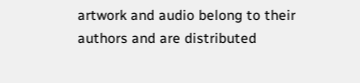artwork and audio belong to their authors and are distributed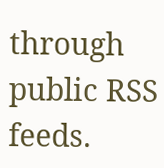through public RSS feeds.